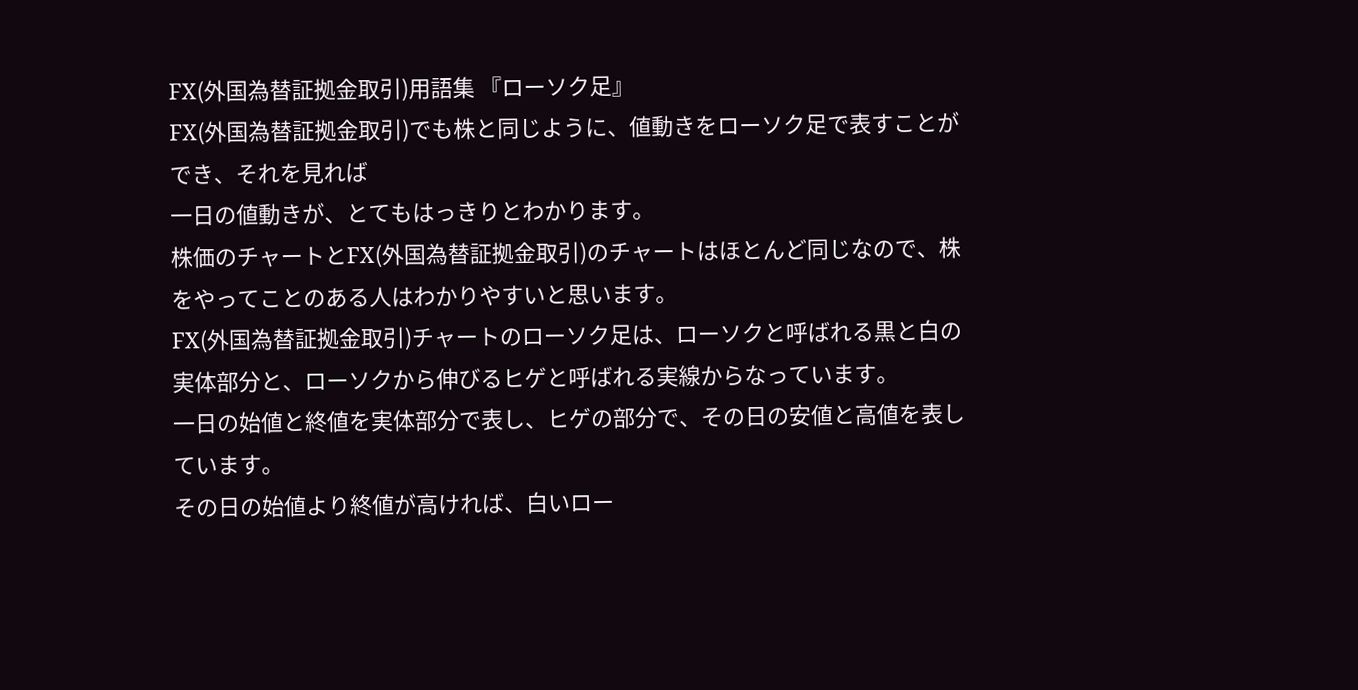FX(外国為替証拠金取引)用語集 『ローソク足』
FX(外国為替証拠金取引)でも株と同じように、値動きをローソク足で表すことができ、それを見れば
一日の値動きが、とてもはっきりとわかります。
株価のチャートとFX(外国為替証拠金取引)のチャートはほとんど同じなので、株をやってことのある人はわかりやすいと思います。
FX(外国為替証拠金取引)チャートのローソク足は、ローソクと呼ばれる黒と白の実体部分と、ローソクから伸びるヒゲと呼ばれる実線からなっています。
一日の始値と終値を実体部分で表し、ヒゲの部分で、その日の安値と高値を表しています。
その日の始値より終値が高ければ、白いロー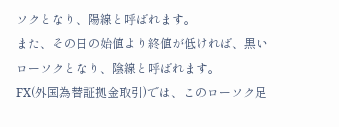ソクとなり、陽線と呼ばれます。
また、その日の始値より終値が低ければ、黒いローソクとなり、陰線と呼ばれます。
FX(外国為替証拠金取引)では、このローソク足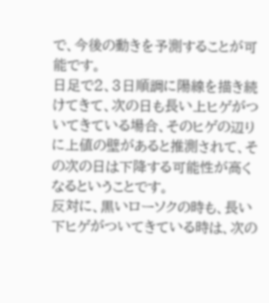で、今後の動きを予測することが可能です。
日足で2、3日順調に陽線を描き続けてきて、次の日も長い上ヒゲがついてきている場合、そのヒゲの辺りに上値の壁があると推測されて、その次の日は下降する可能性が高くなるということです。
反対に、黒いローソクの時も、長い下ヒゲがついてきている時は、次の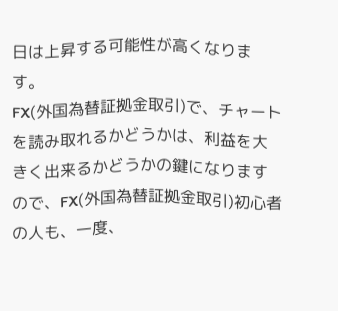日は上昇する可能性が高くなります。
FX(外国為替証拠金取引)で、チャートを読み取れるかどうかは、利益を大きく出来るかどうかの鍵になりますので、FX(外国為替証拠金取引)初心者の人も、一度、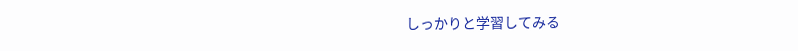しっかりと学習してみる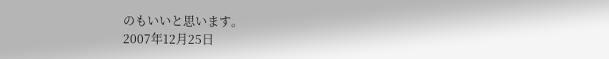のもいいと思います。
2007年12月25日